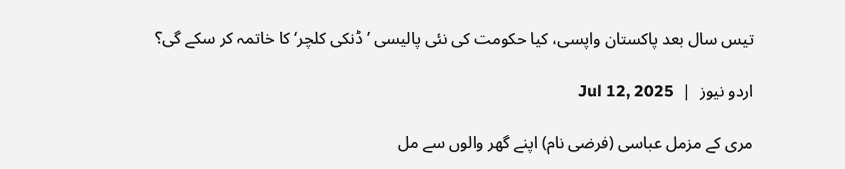تیس سال بعد پاکستان واپسی، کیا حکومت کی نئی پالیسی ’ڈنکی کلچر‘ کا خاتمہ کر سکے گی؟

اردو نیوز  |  Jul 12, 2025

مری کے مزمل عباسی (فرضی نام) اپنے گھر والوں سے مل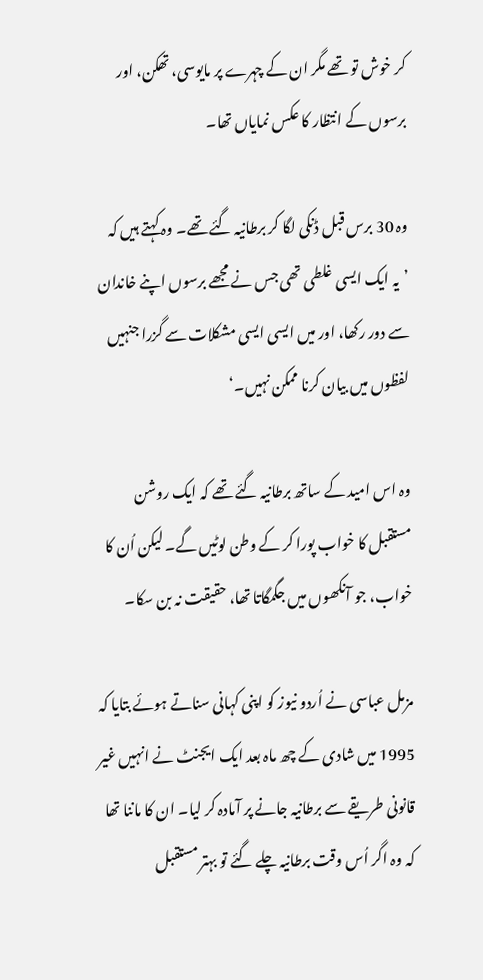کر خوش تو تھے مگر ان کے چہرے پر مایوسی، تھکن، اور برسوں کے انتظار کا عکس نمایاں تھا۔

وہ 30 برس قبل ڈنکی لگا کر برطانیہ گئے تھے۔ وہ کہتے ہیں کہ ’یہ ایک ایسی غلطی تھی جس نے مجھے برسوں اپنے خاندان سے دور رکھا، اور میں ایسی ایسی مشکلات سے گزرا جنہیں لفظوں میں بیان کرنا ممکن نہیں۔‘

وہ اس امید کے ساتھ برطانیہ گئے تھے کہ ایک روشن مستقبل کا خواب پورا کر کے وطن لوٹیں گے۔ لیکن اُن کا خواب، جو آنکھوں میں جگمگاتا تھا، حقیقت نہ بن سکا۔

مزمل عباسی نے اُردو نیوز کو اپنی کہانی سناتے ہوئے بتایا کہ 1995 میں شادی کے چھ ماہ بعد ایک ایجنٹ نے انہیں غیر قانونی طریقے سے برطانیہ جانے پر آمادہ کر لیا۔ ان کا ماننا تھا کہ وہ اگر اُس وقت برطانیہ چلے گئے تو بہتر مستقبل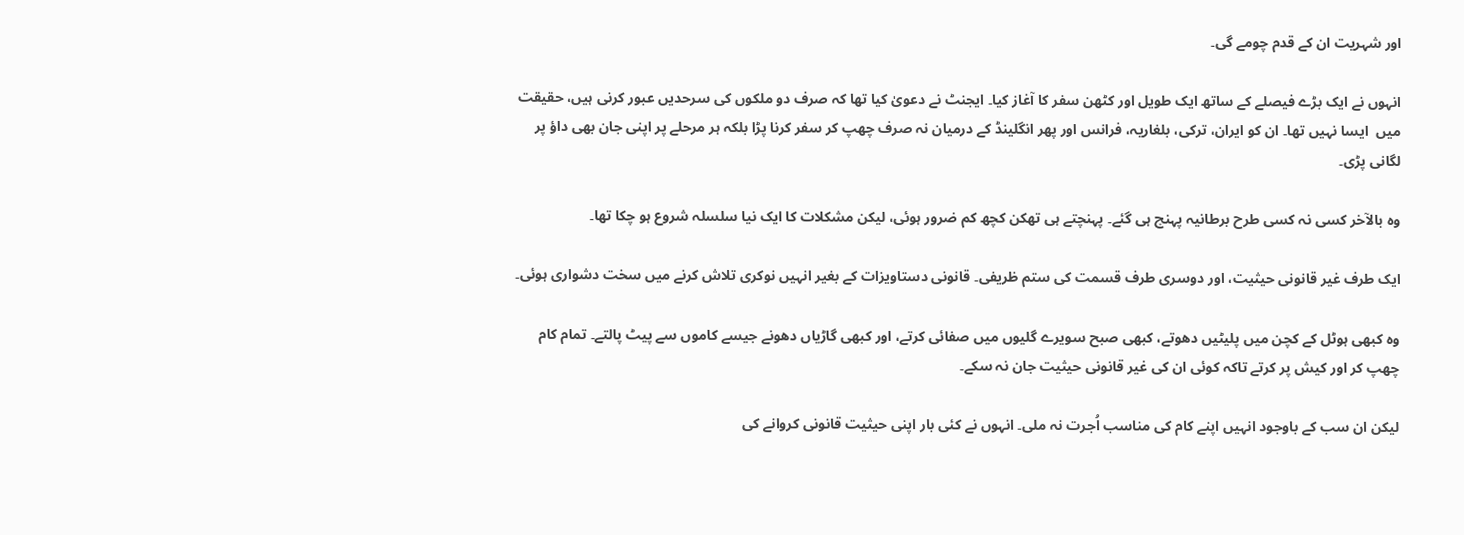اور شہریت ان کے قدم چومے گی۔

انہوں نے ایک بڑے فیصلے کے ساتھ ایک طویل اور کٹھن سفر کا آغاز کیا۔ ایجنٹ نے دعویٰ کیا تھا کہ صرف دو ملکوں کی سرحدیں عبور کرنی ہیں، حقیقت میں  ایسا نہیں تھا۔ ان کو ایران، ترکی، بلغاریہ، فرانس اور پھر انگلینڈ کے درمیان نہ صرف چھپ کر سفر کرنا پڑا بلکہ ہر مرحلے پر اپنی جان بھی داؤ پر لگانی پڑی۔

وہ بالآخر کسی نہ کسی طرح برطانیہ پہنچ ہی گئے۔ پہنچتے ہی تھکن کچھ کم ضرور ہوئی، لیکن مشکلات کا ایک نیا سلسلہ شروع ہو چکا تھا۔

ایک طرف غیر قانونی حیثیت، اور دوسری طرف قسمت کی ستم ظریفی۔ قانونی دستاویزات کے بغیر انہیں نوکری تلاش کرنے میں سخت دشواری ہوئی۔

وہ کبھی ہوٹل کے کچن میں پلیٹیں دھوتے، کبھی صبح سویرے گلیوں میں صفائی کرتے، اور کبھی گاڑیاں دھونے جیسے کاموں سے پیٹ پالتے۔ تمام کام چھپ کر اور کیش پر کرتے تاکہ کوئی ان کی غیر قانونی حیثیت جان نہ سکے۔

لیکن ان سب کے باوجود انہیں اپنے کام کی مناسب اُجرت نہ ملی۔ انہوں نے کئی بار اپنی حیثیت قانونی کروانے کی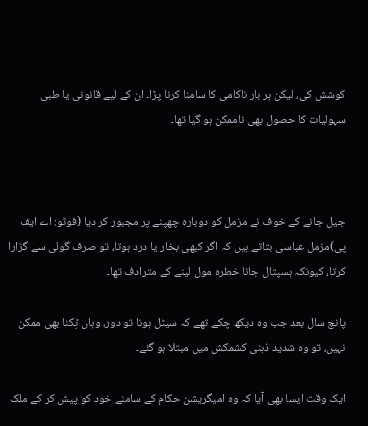کوشش کی، لیکن ہر بار ناکامی کا سامنا کرنا پڑا۔ ان کے لیے قانونی یا طبی سہولیات کا حصول بھی ناممکن ہو گیا تھا۔



جیل جانے کے خوف نے مزمل کو دوبارہ چھپنے پر مجبور کر دیا (فوٹو: اے ایف پی)مزمل عباسی بتاتے ہیں کہ اگر کبھی بخار یا درد ہوتا، تو صرف گولی سے گزارا کرتا، کیونکہ ہسپتال جانا خطرہ مول لینے کے مترادف تھا۔

پانچ سال بعد جب وہ دیکھ چکے تھے کہ سیٹل ہونا تو دور، وہاں ٹِکنا بھی ممکن نہیں، تو وہ شدید ذہنی کشمکش میں مبتلا ہو گئے۔

ایک وقت ایسا بھی آیا کہ وہ امیگریشن حکام کے سامنے خود کو پیش کر کے ملک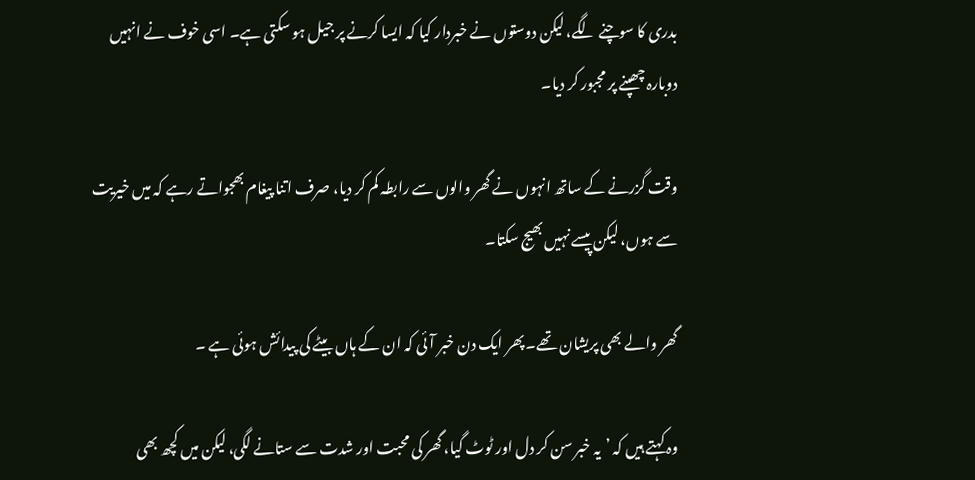بدری کا سوچنے لگے، لیکن دوستوں نے خبردار کیا کہ ایسا کرنے پر جیل ہو سکتی ہے۔ اسی خوف نے انہیں دوبارہ چھپنے پر مجبور کر دیا۔

وقت گزرنے کے ساتھ انہوں نے گھر والوں سے رابطہ کم کر دیا، صرف اتنا پیغام بھجواتے رہے کہ میں خیریت سے ہوں، لیکن پیسے نہیں بھیج سکتا۔

گھر والے بھی پریشان تھے۔ پھر ایک دن خبر آئی کہ ان کے ہاں بیٹے کی پیدائش ہوئی ہے ۔

وہ کہتے ہیں کہ ’یہ خبر سن کر دل اور ٹوٹ گیا، گھر کی محبت اور شدت سے ستانے لگی، لیکن میں کچھ بھی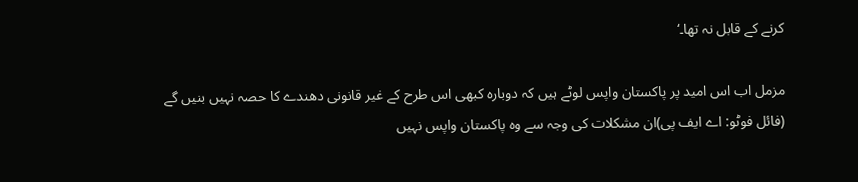کرنے کے قابل نہ تھا۔‘

مزمل اب اس امید پر پاکستان واپس لوٹے ہیں کہ دوبارہ کبھی اس طرح کے غیر قانونی دھندے کا حصہ نہیں بنیں گے (فائل فوٹو: اے ایف پی)ان مشکلات کی وجہ سے وہ پاکستان واپس نہیں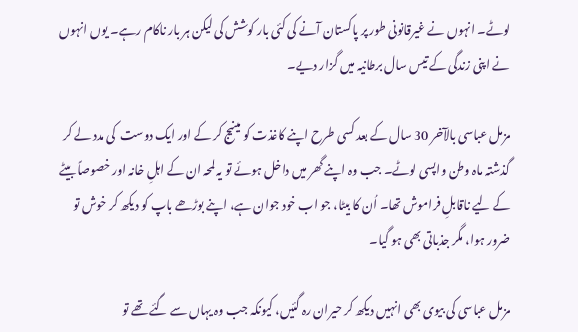لوٹے۔ انہوں نے غیرقانونی طور پر پاکستان آنے کی کئی بار کوشش کی لیکن ہر بار ناکام رہے۔ یوں انہوں نے اپنی زندگی کے تیس سال برطانیہ میں گزار دیے۔

مزمل عباسی بالآخر 30 سال کے بعد کسی طرح اپنے کاغذت کو مینیج کر کے اور ایک دوست  کی مدد لے کر گذشتہ ماہ وطن واپسی لوٹے۔ جب وہ اپنے گھر میں داخل ہوئے تو یہ لمحہ ان کے اہلِ خانہ اور خصوصاً بیٹے کے لیے ناقابلِ فراموش تھا۔ اُن کا بیٹا، جو اب خود جوان ہے، اپنے بوڑھے باپ کو دیکھ کر خوش تو ضرور ہوا، مگر جذباتی بھی ہو گیا۔

مزمل عباسی کی بیوی بھی انہیں دیکھ کر حیران رہ گئیں، کیونکہ جب وہ یہاں سے گئے تھے تو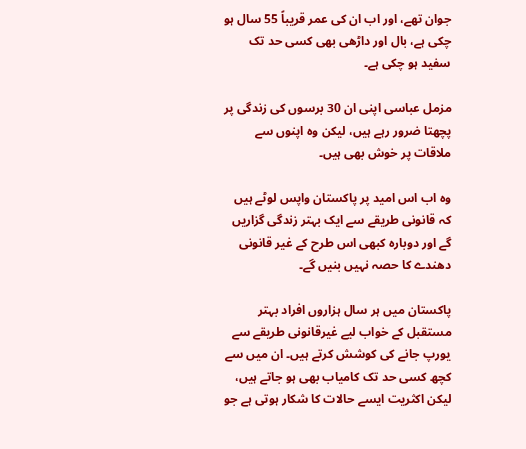جوان تھے، اور اب ان کی عمر قریباً 55 سال ہو چکی ہے، بال اور داڑھی بھی کسی حد تک سفید ہو چکی ہے۔

مزمل عباسی اپنی ان 30 برسوں کی زندگی پر پچھتا ضرور رہے ہیں، لیکن وہ اپنوں سے ملاقات پر خوش بھی ہیں۔

وہ اب اس امید پر پاکستان واپس لوٹے ہیں کہ قانونی طریقے سے ایک بہتر زندگی گزاریں گے اور دوبارہ کبھی اس طرح کے غیر قانونی دھندے کا حصہ نہیں بنیں گے۔

پاکستان میں ہر سال ہزاروں افراد بہتر مستقبل کے خواب لیے غیرقانونی طریقے سے یورپ جانے کی کوشش کرتے ہیں۔ ان میں سے کچھ کسی حد تک کامیاب بھی ہو جاتے ہیں، لیکن اکثریت ایسے حالات کا شکار ہوتی ہے جو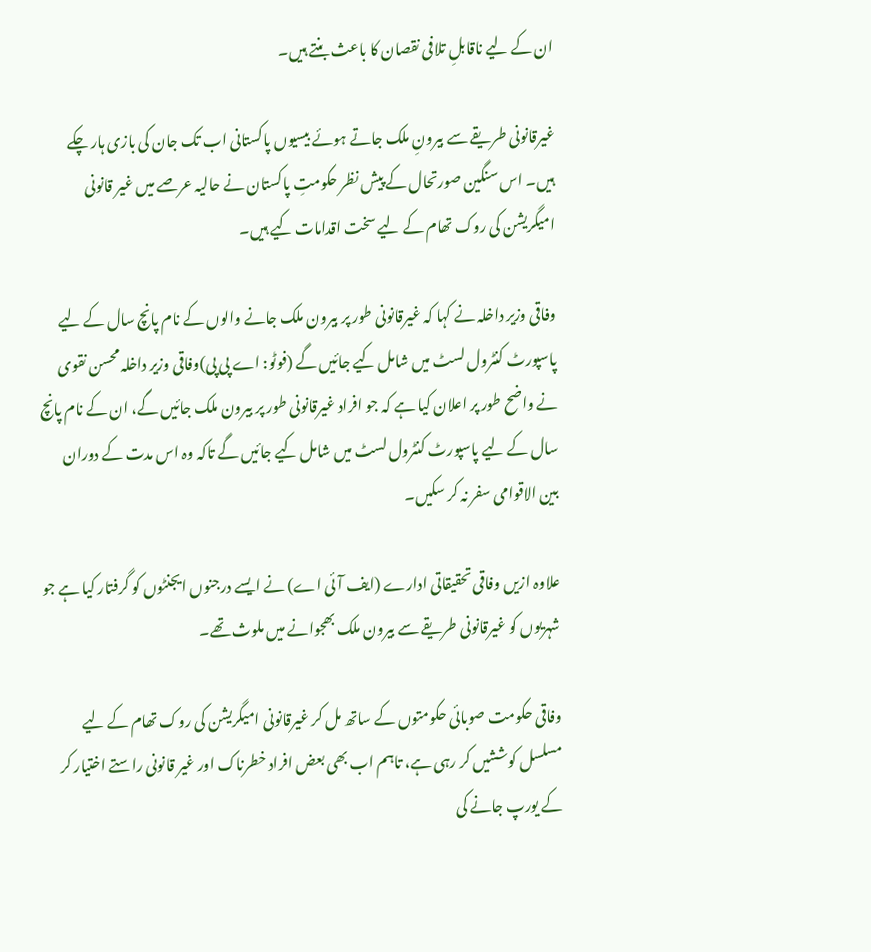ان کے لیے ناقابلِ تلافی نقصان کا باعث بنتے ہیں۔

غیرقانونی طریقے سے بیرونِ ملک جاتے ہوئے بیسیوں پاکستانی اب تک جان کی بازی ہار چکے ہیں۔ اس سنگین صورتحال کے پیش نظر حکومتِ پاکستان نے حالیہ عرصے میں غیر قانونی امیگریشن کی روک تھام کے لیے سخت اقدامات کیے ہیں۔

وفاقی وزیر داخلہ نے کہا کہ غیرقانونی طور پر بیرون ملک جانے والوں کے نام پانچ سال کے لیے پاسپورٹ کنٹرول لسٹ میں شامل کیے جائیں گے (فوٹو: اے پی پی)وفاقی وزیر داخلہ محسن نقوی نے واضح طور پر اعلان کیا ہے کہ جو افراد غیرقانونی طور پر بیرون ملک جائیں گے، ان کے نام پانچ سال کے لیے پاسپورٹ کنٹرول لسٹ میں شامل کیے جائیں گے تاکہ وہ اس مدت کے دوران بین الاقوامی سفر نہ کر سکیں۔

علاوہ ازیں وفاقی تحقیقاتی ادارے (ایف آئی اے) نے ایسے درجنوں ایجنٹوں کو گرفتار کیا ہے جو شہریوں کو غیرقانونی طریقے سے بیرون ملک بھجوانے میں ملوث تھے۔

وفاقی حکومت صوبائی حکومتوں کے ساتھ مل کر غیرقانونی امیگریشن کی روک تھام کے لیے مسلسل کوششیں کر رہی ہے، تاہم اب بھی بعض افراد خطرناک اور غیر قانونی راستے اختیار کر کے یورپ جانے کی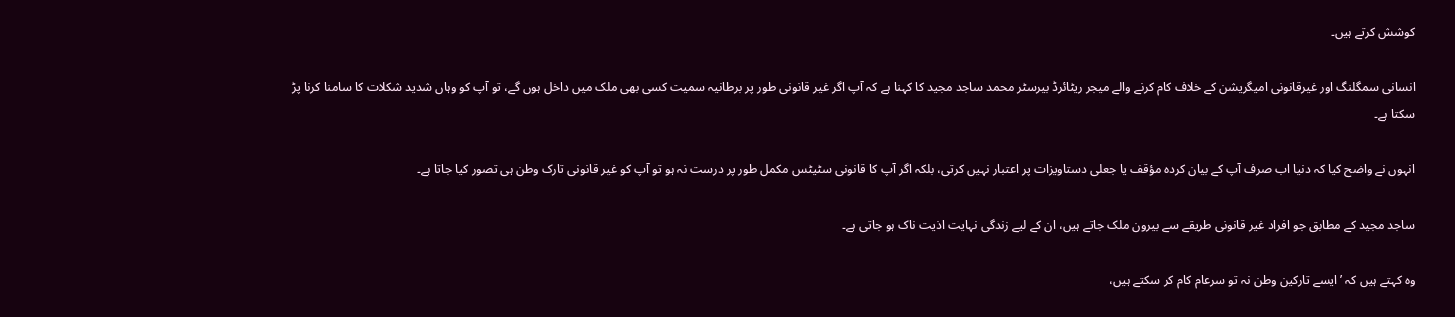کوشش کرتے ہیں۔

انسانی سمگلنگ اور غیرقانونی امیگریشن کے خلاف کام کرنے والے میجر ریٹائرڈ بیرسٹر محمد ساجد مجید کا کہنا ہے کہ آپ اگر غیر قانونی طور پر برطانیہ سمیت کسی بھی ملک میں داخل ہوں گے، تو آپ کو وہاں شدید شکلات کا سامنا کرنا پڑ سکتا ہے۔

انہوں نے واضح کیا کہ دنیا اب صرف آپ کے بیان کردہ مؤقف یا جعلی دستاویزات پر اعتبار نہیں کرتی، بلکہ اگر آپ کا قانونی سٹیٹس مکمل طور پر درست نہ ہو تو آپ کو غیر قانونی تارک وطن ہی تصور کیا جاتا ہے۔

ساجد مجید کے مطابق جو افراد غیر قانونی طریقے سے بیرون ملک جاتے ہیں، ان کے لیے زندگی نہایت اذیت ناک ہو جاتی ہے۔

وہ کہتے ہیں کہ ’ایسے تارکین وطن نہ تو سرعام کام کر سکتے ہیں،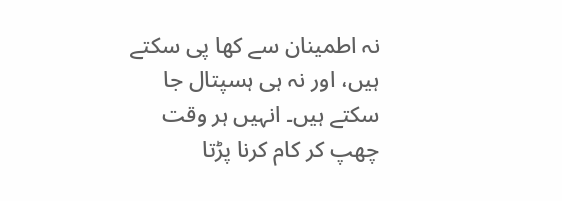نہ اطمینان سے کھا پی سکتے ہیں، اور نہ ہی ہسپتال جا سکتے ہیں۔ انہیں ہر وقت چھپ کر کام کرنا پڑتا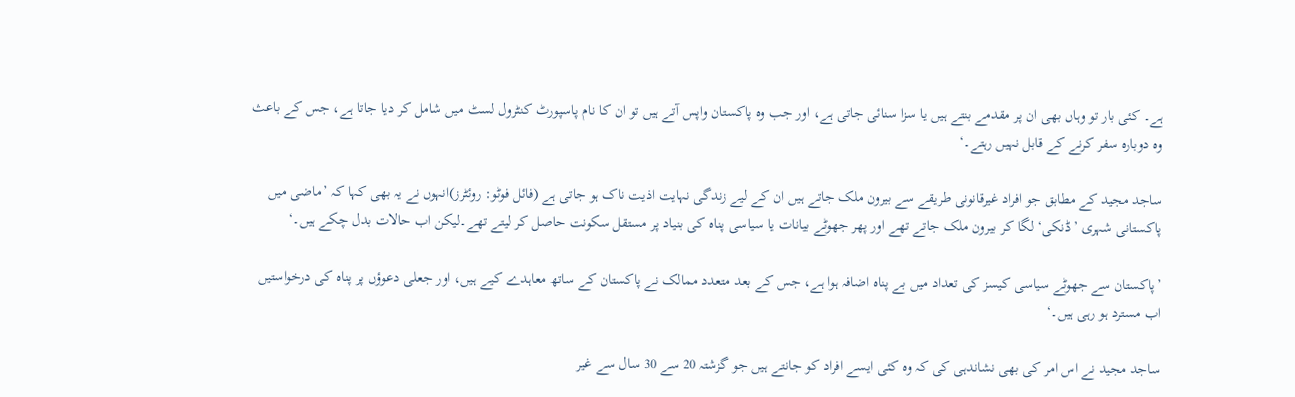ہے۔ کئی بار تو وہاں بھی ان پر مقدمے بنتے ہیں یا سزا سنائی جاتی ہے، اور جب وہ پاکستان واپس آتے ہیں تو ان کا نام پاسپورٹ کنٹرول لسٹ میں شامل کر دیا جاتا ہے، جس کے باعث وہ دوبارہ سفر کرنے کے قابل نہیں رہتے۔‘

ساجد مجید کے مطابق جو افراد غیرقانونی طریقے سے بیرون ملک جاتے ہیں ان کے لیے زندگی نہایت اذیت ناک ہو جاتی ہے (فائل فوٹو: روئٹرز)انہوں نے یہ بھی کہا کہ ’ماضی میں پاکستانی شہری ’ڈنکی‘ لگا کر بیرون ملک جاتے تھے اور پھر جھوٹے بیانات یا سیاسی پناہ کی بنیاد پر مستقل سکونت حاصل کر لیتے تھے۔لیکن اب حالات بدل چکے ہیں۔‘

’پاکستان سے جھوٹے سیاسی کیسز کی تعداد میں بے پناہ اضافہ ہوا ہے، جس کے بعد متعدد ممالک نے پاکستان کے ساتھ معاہدے کیے ہیں، اور جعلی دعوؤں پر پناہ کی درخواستیں اب مسترد ہو رہی ہیں۔‘

ساجد مجید نے اس امر کی بھی نشاندہی کی کہ وہ کئی ایسے افراد کو جانتے ہیں جو گزشتہ 20 سے 30 سال سے غیر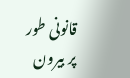قانونی طور پر بیرون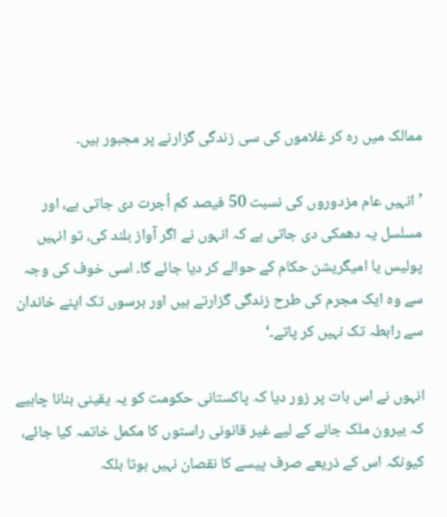ممالک میں رہ کر غلاموں کی سی زندگی گزارنے پر مجبور ہیں۔

’انہیں عام مزدوروں کی نسبت 50 فیصد کم اُجرت دی جاتی ہے، اور مسلسل یہ دھمکی دی جاتی ہے کہ انہوں نے اگر آواز بلند کی، تو انہیں پولیس یا امیگریشن حکام کے حوالے کر دیا جائے گا۔ اسی خوف کی وجہ سے وہ ایک مجرم کی طرح زندگی گزارتے ہیں اور برسوں تک اپنے خاندان سے رابطہ تک نہیں کر پاتے۔‘

انہوں نے اس بات پر زور دیا کہ پاکستانی حکومت کو یہ یقینی بنانا چاہیے کہ بیرون ملک جانے کے لیے غیر قانونی راستوں کا مکمل خاتمہ کیا جائے، کیونکہ اس کے ذریعے صرف پیسے کا نقصان نہیں ہوتا بلکہ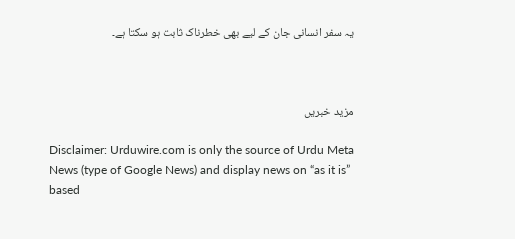یہ سفر انسانی جان کے لیے بھی خطرناک ثابت ہو سکتا ہے۔



مزید خبریں

Disclaimer: Urduwire.com is only the source of Urdu Meta News (type of Google News) and display news on “as it is” based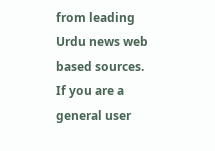from leading Urdu news web based sources. If you are a general user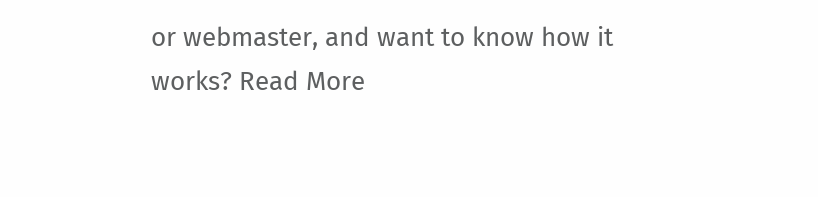or webmaster, and want to know how it works? Read More